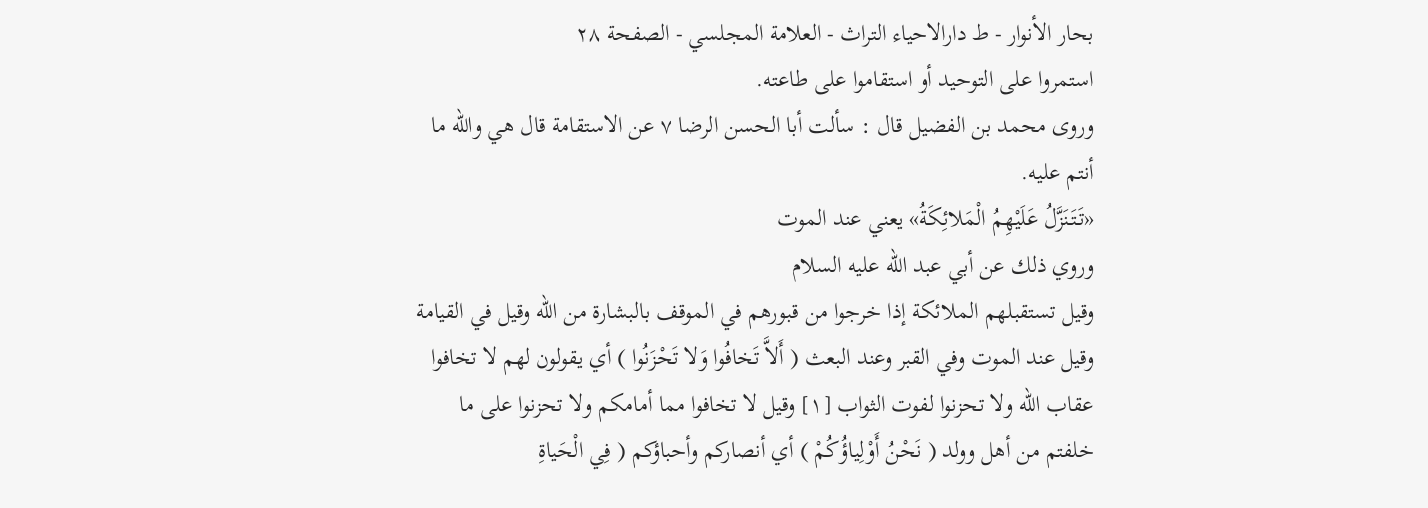بحار الأنوار - ط دارالاحیاء التراث - العلامة المجلسي - الصفحة ٢٨
استمروا على التوحيد أو استقاموا على طاعته.
وروى محمد بن الفضيل قال : سألت أبا الحسن الرضا ٧ عن الاستقامة قال هي والله ما أنتم عليه.
«تَتَنَزَّلُ عَلَيْهِمُ الْمَلائِكَةُ» يعني عند الموت
وروي ذلك عن أبي عبد الله عليه السلام
وقيل تستقبلهم الملائكة إذا خرجوا من قبورهم في الموقف بالبشارة من الله وقيل في القيامة وقيل عند الموت وفي القبر وعند البعث ( أَلاَّ تَخافُوا وَلا تَحْزَنُوا ) أي يقولون لهم لا تخافوا عقاب الله ولا تحزنوا لفوت الثواب [١] وقيل لا تخافوا مما أمامكم ولا تحزنوا على ما خلفتم من أهل وولد ( نَحْنُ أَوْلِياؤُكُمْ ) أي أنصاركم وأحباؤكم ( فِي الْحَياةِ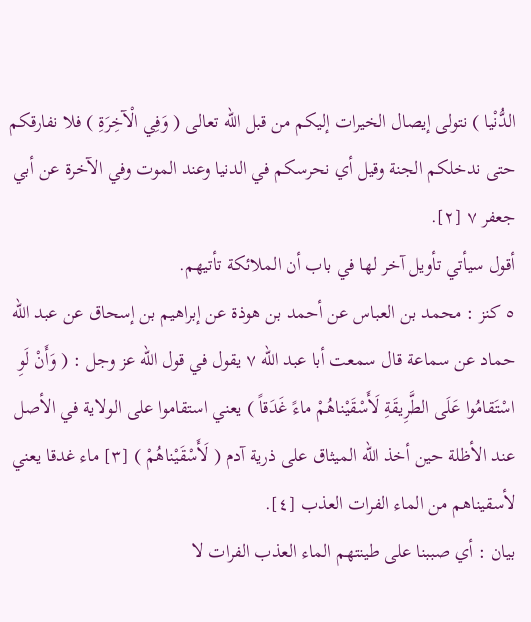الدُّنْيا ) نتولى إيصال الخيرات إليكم من قبل الله تعالى ( وَفِي الْآخِرَةِ ) فلا نفارقكم حتى ندخلكم الجنة وقيل أي نحرسكم في الدنيا وعند الموت وفي الآخرة عن أبي جعفر ٧ [٢].
أقول سيأتي تأويل آخر لها في باب أن الملائكة تأتيهم.
٥ كنز : محمد بن العباس عن أحمد بن هوذة عن إبراهيم بن إسحاق عن عبد الله حماد عن سماعة قال سمعت أبا عبد الله ٧ يقول في قول الله عز وجل : ( وَأَنْ لَوِ اسْتَقامُوا عَلَى الطَّرِيقَةِ لَأَسْقَيْناهُمْ ماءً غَدَقاً ) يعني استقاموا على الولاية في الأصل عند الأظلة حين أخذ الله الميثاق على ذرية آدم ( لَأَسْقَيْناهُمْ ) [٣] ماء غدقا يعني لأسقيناهم من الماء الفرات العذب [٤].
بيان : أي صببنا على طينتهم الماء العذب الفرات لا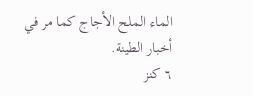الماء الملح الأجاج كما مر في أخبار الطينة.
٦ كنز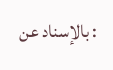: بالإسناد عن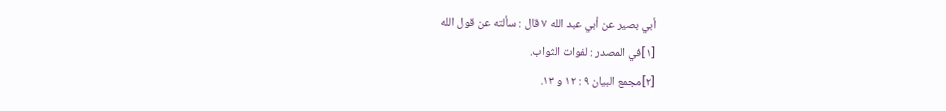أبي بصير عن أبي عبد الله ٧ قال : سألته عن قول الله
[١]في المصدر : لفوات الثواب.
[٢]مجمع البيان ٩ : ١٢ و ١٣.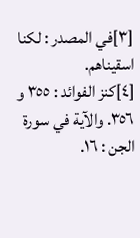[٣]في المصدر : لكنا اسقيناهم.
[٤]كنز الفوائد : ٣٥٥ و ٣٥٦. والآية في سورة الجن : ١٦.